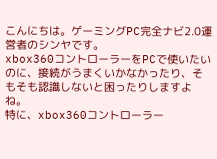こんにちは。ゲーミングPC完全ナビ2.0運営者のシンヤです。
xbox360コントローラーをPCで使いたいのに、接続がうまくいかなかったり、そもそも認識しないと困ったりしますよね。
特に、xbox360コントローラー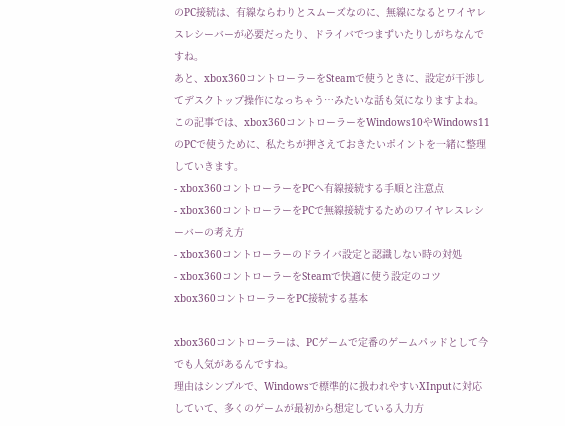のPC接続は、有線ならわりとスムーズなのに、無線になるとワイヤレスレシーバーが必要だったり、ドライバでつまずいたりしがちなんですね。
あと、xbox360コントローラーをSteamで使うときに、設定が干渉してデスクトップ操作になっちゃう…みたいな話も気になりますよね。
この記事では、xbox360コントローラーをWindows10やWindows11のPCで使うために、私たちが押さえておきたいポイントを一緒に整理していきます。
- xbox360コントローラーをPCへ有線接続する手順と注意点
- xbox360コントローラーをPCで無線接続するためのワイヤレスレシーバーの考え方
- xbox360コントローラーのドライバ設定と認識しない時の対処
- xbox360コントローラーをSteamで快適に使う設定のコツ
xbox360コントローラーをPC接続する基本

xbox360コントローラーは、PCゲームで定番のゲームパッドとして今でも人気があるんですね。
理由はシンプルで、Windowsで標準的に扱われやすいXInputに対応していて、多くのゲームが最初から想定している入力方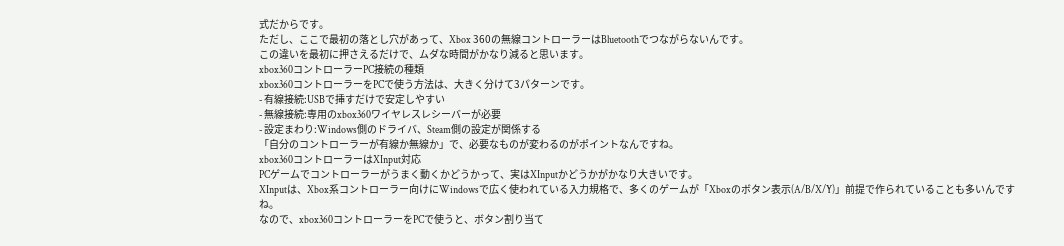式だからです。
ただし、ここで最初の落とし穴があって、Xbox 360の無線コントローラーはBluetoothでつながらないんです。
この違いを最初に押さえるだけで、ムダな時間がかなり減ると思います。
xbox360コントローラーPC接続の種類
xbox360コントローラーをPCで使う方法は、大きく分けて3パターンです。
- 有線接続:USBで挿すだけで安定しやすい
- 無線接続:専用のxbox360ワイヤレスレシーバーが必要
- 設定まわり:Windows側のドライバ、Steam側の設定が関係する
「自分のコントローラーが有線か無線か」で、必要なものが変わるのがポイントなんですね。
xbox360コントローラーはXInput対応
PCゲームでコントローラーがうまく動くかどうかって、実はXInputかどうかがかなり大きいです。
XInputは、Xbox系コントローラー向けにWindowsで広く使われている入力規格で、多くのゲームが「Xboxのボタン表示(A/B/X/Y)」前提で作られていることも多いんですね。
なので、xbox360コントローラーをPCで使うと、ボタン割り当て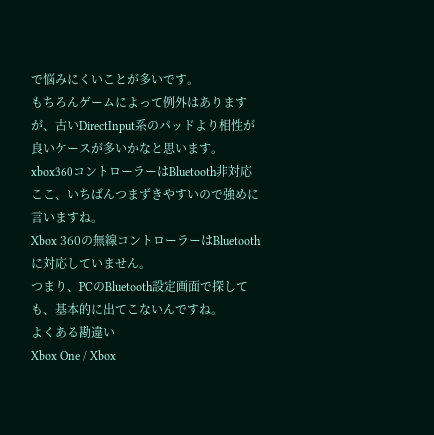で悩みにくいことが多いです。
もちろんゲームによって例外はありますが、古いDirectInput系のパッドより相性が良いケースが多いかなと思います。
xbox360コントローラーはBluetooth非対応
ここ、いちばんつまずきやすいので強めに言いますね。
Xbox 360の無線コントローラーはBluetoothに対応していません。
つまり、PCのBluetooth設定画面で探しても、基本的に出てこないんですね。
よくある勘違い
Xbox One / Xbox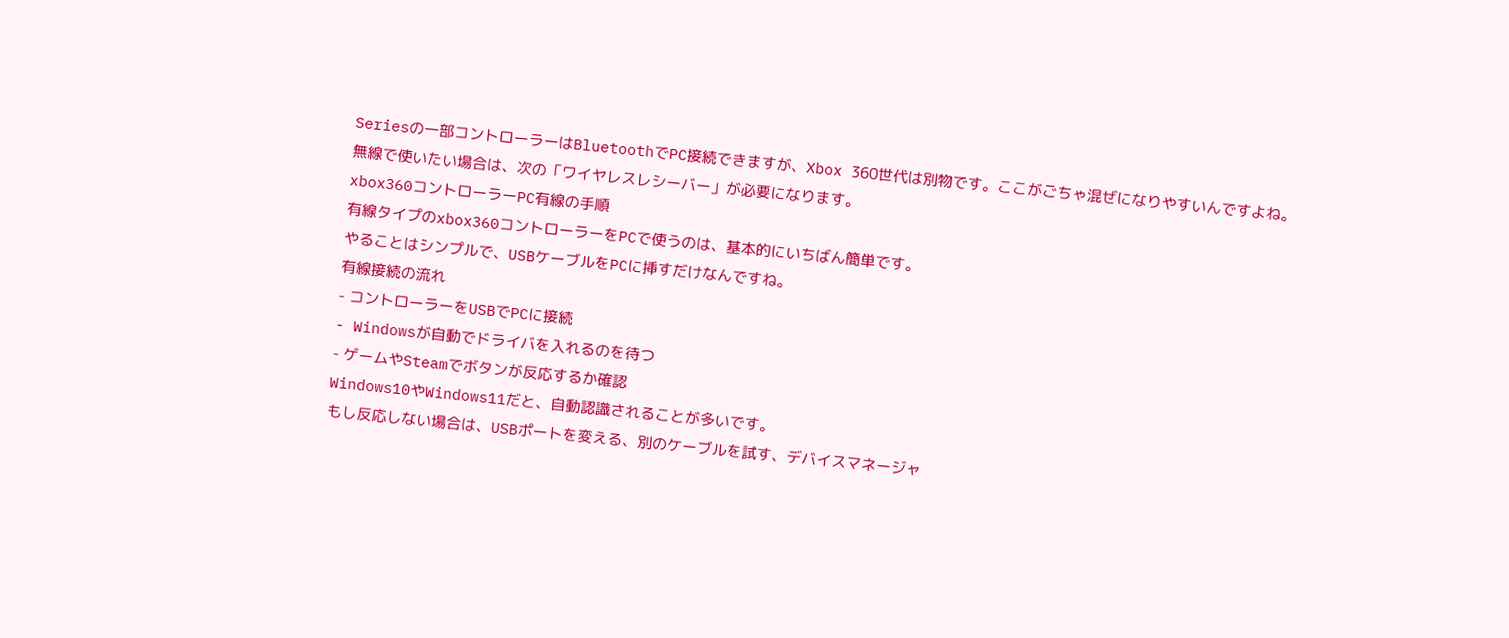Seriesの一部コントローラーはBluetoothでPC接続できますが、Xbox 360世代は別物です。ここがごちゃ混ぜになりやすいんですよね。
無線で使いたい場合は、次の「ワイヤレスレシーバー」が必要になります。
xbox360コントローラーPC有線の手順
有線タイプのxbox360コントローラーをPCで使うのは、基本的にいちばん簡単です。
やることはシンプルで、USBケーブルをPCに挿すだけなんですね。
有線接続の流れ
- コントローラーをUSBでPCに接続
- Windowsが自動でドライバを入れるのを待つ
- ゲームやSteamでボタンが反応するか確認
Windows10やWindows11だと、自動認識されることが多いです。
もし反応しない場合は、USBポートを変える、別のケーブルを試す、デバイスマネージャ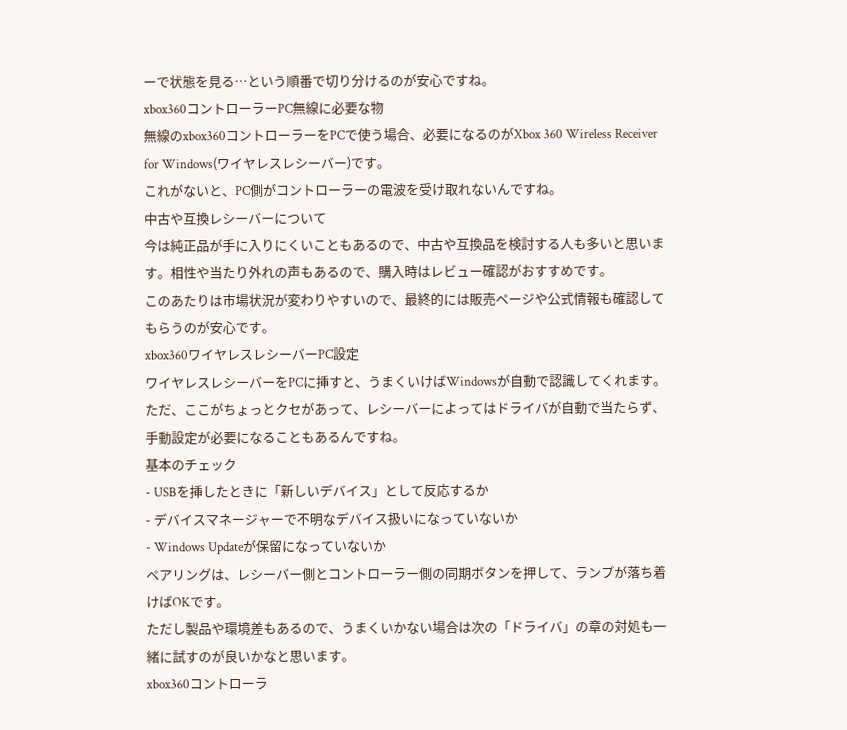ーで状態を見る…という順番で切り分けるのが安心ですね。
xbox360コントローラーPC無線に必要な物
無線のxbox360コントローラーをPCで使う場合、必要になるのがXbox 360 Wireless Receiver for Windows(ワイヤレスレシーバー)です。
これがないと、PC側がコントローラーの電波を受け取れないんですね。
中古や互換レシーバーについて
今は純正品が手に入りにくいこともあるので、中古や互換品を検討する人も多いと思います。相性や当たり外れの声もあるので、購入時はレビュー確認がおすすめです。
このあたりは市場状況が変わりやすいので、最終的には販売ページや公式情報も確認してもらうのが安心です。
xbox360ワイヤレスレシーバーPC設定
ワイヤレスレシーバーをPCに挿すと、うまくいけばWindowsが自動で認識してくれます。
ただ、ここがちょっとクセがあって、レシーバーによってはドライバが自動で当たらず、手動設定が必要になることもあるんですね。
基本のチェック
- USBを挿したときに「新しいデバイス」として反応するか
- デバイスマネージャーで不明なデバイス扱いになっていないか
- Windows Updateが保留になっていないか
ペアリングは、レシーバー側とコントローラー側の同期ボタンを押して、ランプが落ち着けばOKです。
ただし製品や環境差もあるので、うまくいかない場合は次の「ドライバ」の章の対処も一緒に試すのが良いかなと思います。
xbox360コントローラ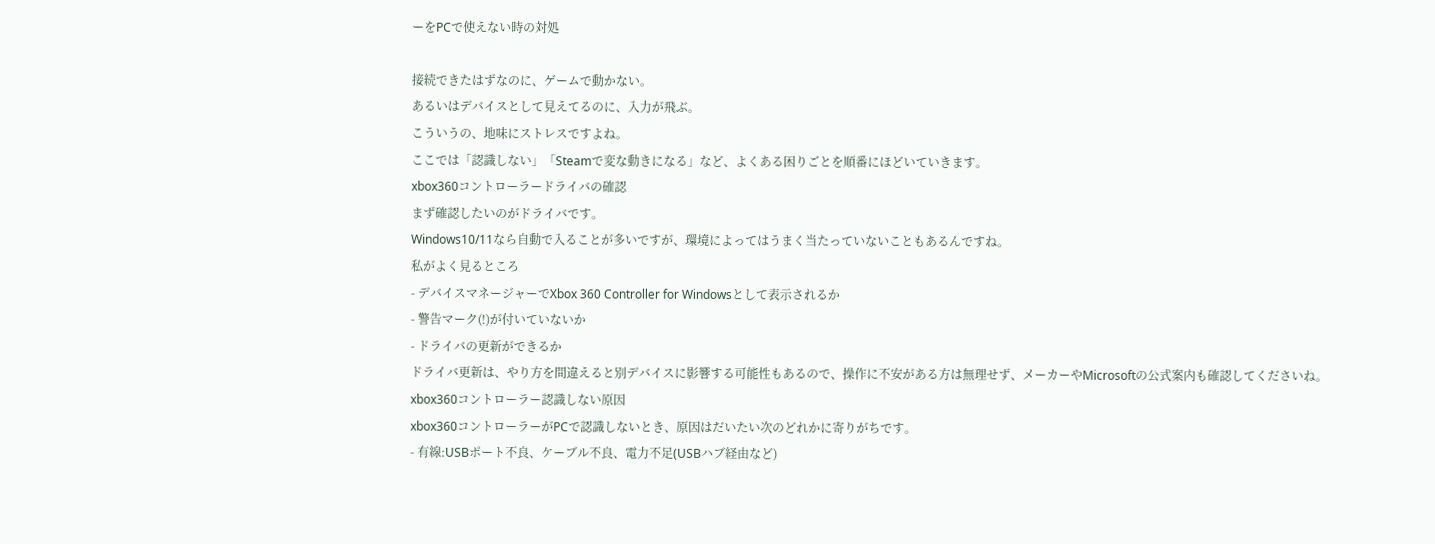ーをPCで使えない時の対処

接続できたはずなのに、ゲームで動かない。
あるいはデバイスとして見えてるのに、入力が飛ぶ。
こういうの、地味にストレスですよね。
ここでは「認識しない」「Steamで変な動きになる」など、よくある困りごとを順番にほどいていきます。
xbox360コントローラードライバの確認
まず確認したいのがドライバです。
Windows10/11なら自動で入ることが多いですが、環境によってはうまく当たっていないこともあるんですね。
私がよく見るところ
- デバイスマネージャーでXbox 360 Controller for Windowsとして表示されるか
- 警告マーク(!)が付いていないか
- ドライバの更新ができるか
ドライバ更新は、やり方を間違えると別デバイスに影響する可能性もあるので、操作に不安がある方は無理せず、メーカーやMicrosoftの公式案内も確認してくださいね。
xbox360コントローラー認識しない原因
xbox360コントローラーがPCで認識しないとき、原因はだいたい次のどれかに寄りがちです。
- 有線:USBポート不良、ケーブル不良、電力不足(USBハブ経由など)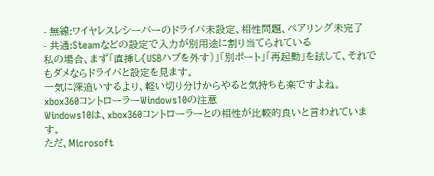- 無線:ワイヤレスレシーバーのドライバ未設定、相性問題、ペアリング未完了
- 共通:Steamなどの設定で入力が別用途に割り当てられている
私の場合、まず「直挿し(USBハブを外す)」「別ポート」「再起動」を試して、それでもダメならドライバと設定を見ます。
一気に深追いするより、軽い切り分けからやると気持ちも楽ですよね。
xbox360コントローラーWindows10の注意
Windows10は、xbox360コントローラーとの相性が比較的良いと言われています。
ただ、Microsoft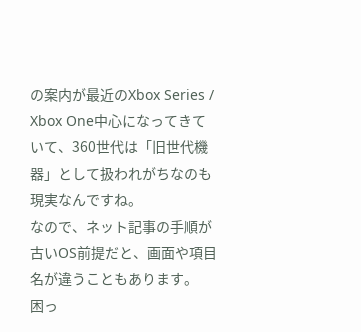の案内が最近のXbox Series / Xbox One中心になってきていて、360世代は「旧世代機器」として扱われがちなのも現実なんですね。
なので、ネット記事の手順が古いOS前提だと、画面や項目名が違うこともあります。
困っ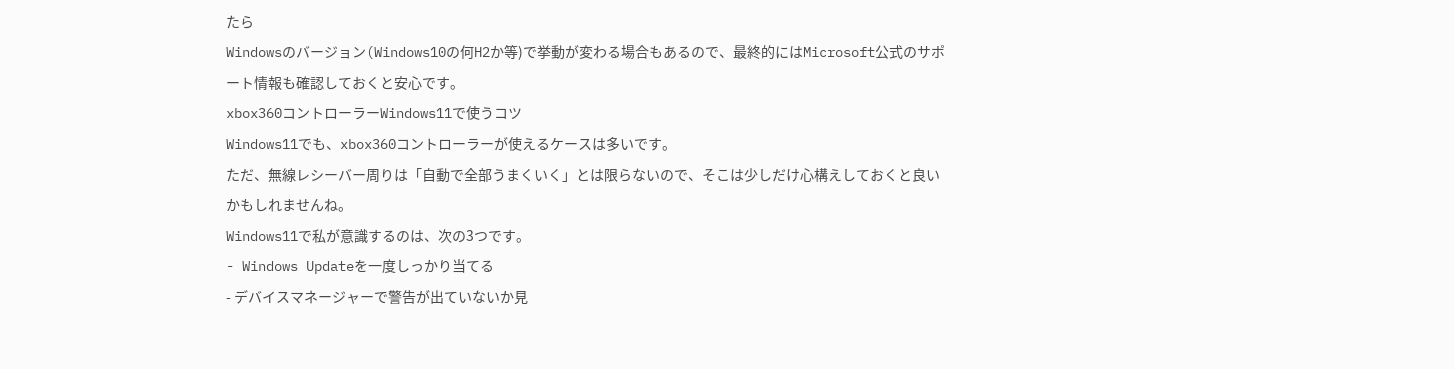たら
Windowsのバージョン(Windows10の何H2か等)で挙動が変わる場合もあるので、最終的にはMicrosoft公式のサポート情報も確認しておくと安心です。
xbox360コントローラーWindows11で使うコツ
Windows11でも、xbox360コントローラーが使えるケースは多いです。
ただ、無線レシーバー周りは「自動で全部うまくいく」とは限らないので、そこは少しだけ心構えしておくと良いかもしれませんね。
Windows11で私が意識するのは、次の3つです。
- Windows Updateを一度しっかり当てる
- デバイスマネージャーで警告が出ていないか見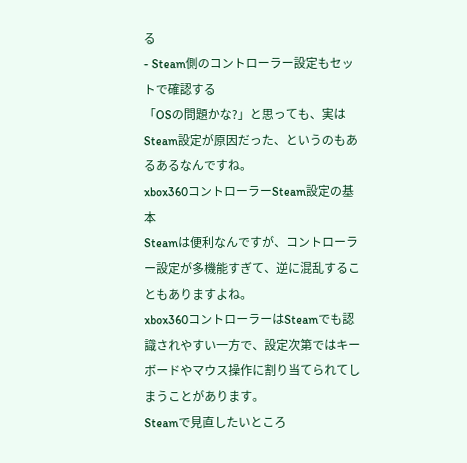る
- Steam側のコントローラー設定もセットで確認する
「OSの問題かな?」と思っても、実はSteam設定が原因だった、というのもあるあるなんですね。
xbox360コントローラーSteam設定の基本
Steamは便利なんですが、コントローラー設定が多機能すぎて、逆に混乱することもありますよね。
xbox360コントローラーはSteamでも認識されやすい一方で、設定次第ではキーボードやマウス操作に割り当てられてしまうことがあります。
Steamで見直したいところ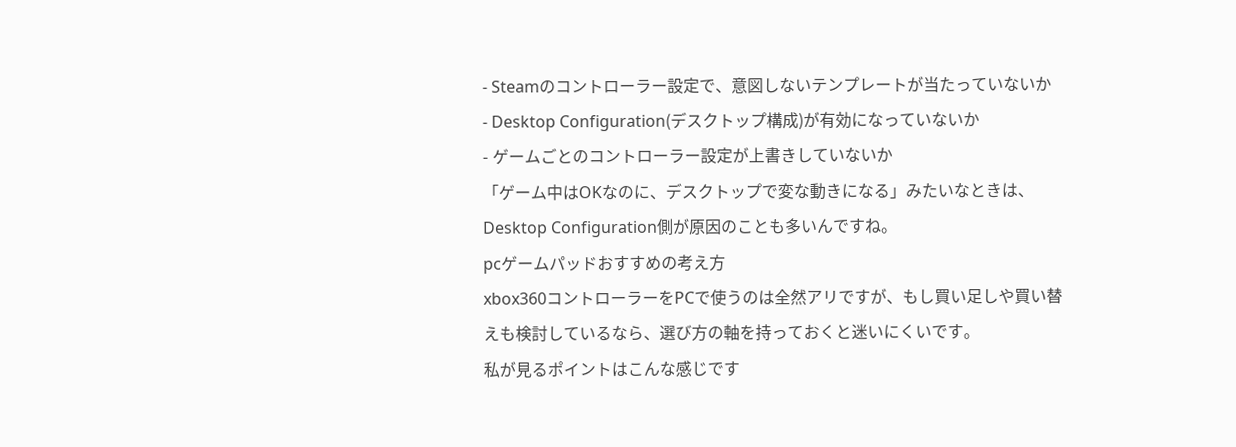- Steamのコントローラー設定で、意図しないテンプレートが当たっていないか
- Desktop Configuration(デスクトップ構成)が有効になっていないか
- ゲームごとのコントローラー設定が上書きしていないか
「ゲーム中はOKなのに、デスクトップで変な動きになる」みたいなときは、Desktop Configuration側が原因のことも多いんですね。
pcゲームパッドおすすめの考え方
xbox360コントローラーをPCで使うのは全然アリですが、もし買い足しや買い替えも検討しているなら、選び方の軸を持っておくと迷いにくいです。
私が見るポイントはこんな感じです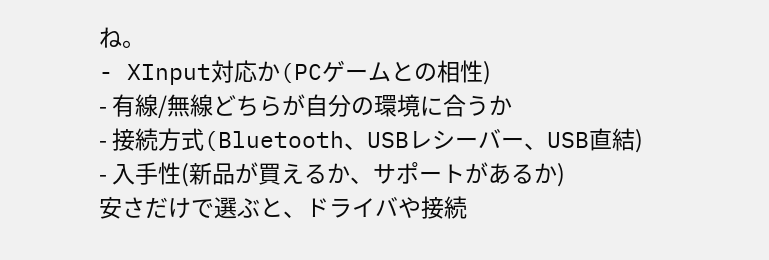ね。
- XInput対応か(PCゲームとの相性)
- 有線/無線どちらが自分の環境に合うか
- 接続方式(Bluetooth、USBレシーバー、USB直結)
- 入手性(新品が買えるか、サポートがあるか)
安さだけで選ぶと、ドライバや接続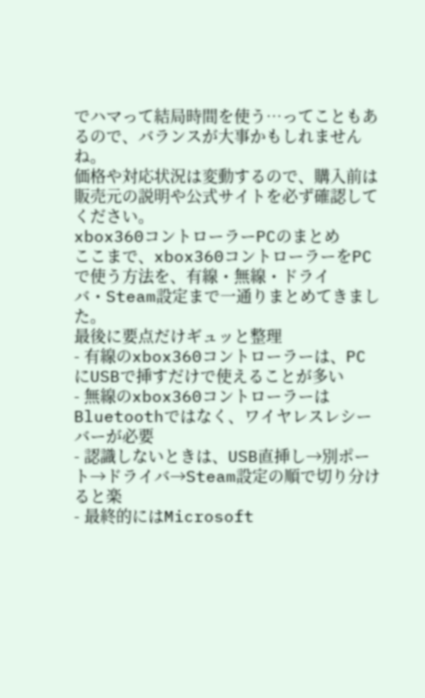でハマって結局時間を使う…ってこともあるので、バランスが大事かもしれませんね。
価格や対応状況は変動するので、購入前は販売元の説明や公式サイトを必ず確認してください。
xbox360コントローラーPCのまとめ
ここまで、xbox360コントローラーをPCで使う方法を、有線・無線・ドライバ・Steam設定まで一通りまとめてきました。
最後に要点だけギュッと整理
- 有線のxbox360コントローラーは、PCにUSBで挿すだけで使えることが多い
- 無線のxbox360コントローラーはBluetoothではなく、ワイヤレスレシーバーが必要
- 認識しないときは、USB直挿し→別ポート→ドライバ→Steam設定の順で切り分けると楽
- 最終的にはMicrosoft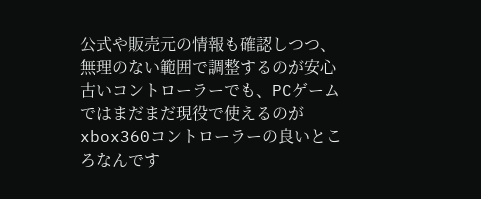公式や販売元の情報も確認しつつ、無理のない範囲で調整するのが安心
古いコントローラーでも、PCゲームではまだまだ現役で使えるのがxbox360コントローラーの良いところなんです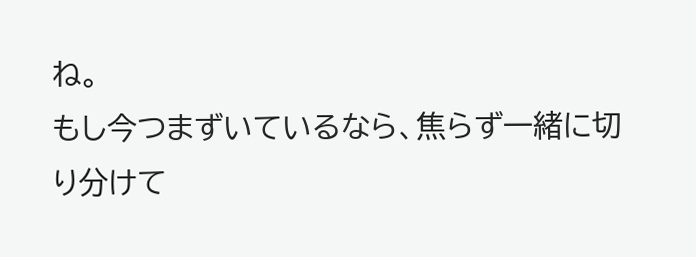ね。
もし今つまずいているなら、焦らず一緒に切り分けて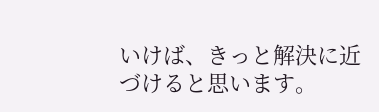いけば、きっと解決に近づけると思います。